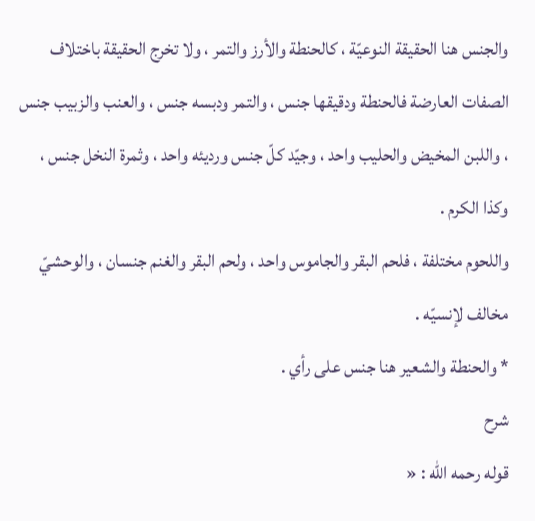والجنس هنا الحقيقة النوعيّة ، كالحنطة والأرز والتمر ، ولا تخرج الحقيقة باختلاف الصفات العارضة فالحنطة ودقيقها جنس ، والتمر ودبسه جنس ، والعنب والزبيب جنس ، واللبن المخيض والحليب واحد ، وجيّد كلّ جنس ورديئه واحد ، وثمرة النخل جنس ، وكذا الكرم .
واللحوم مختلفة ، فلحم البقر والجاموس واحد ، ولحم البقر والغنم جنسان ، والوحشيّ مخالف لإنسيّه .
* والحنطة والشعير هنا جنس على رأي .
شرح
قوله رحمه الله : «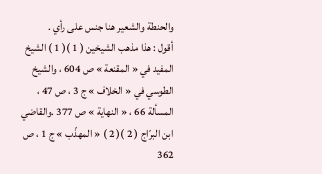والحنطة والشعير هنا جنس على رأي .
أقول : هذا مذهب الشيخين ( 1 )( 1 ) الشيخ المفيد في « المقنعة » ص 604 ، والشيخ الطوسي في « الخلاف » ج 3 ، ص 47 ، المسألة 66 ، « النهاية » ص 377 .والقاضي ابن البرّاج ( 2 )( 2 ) « المهذّب » ج 1 ، ص 362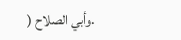.وأبي الصلاح (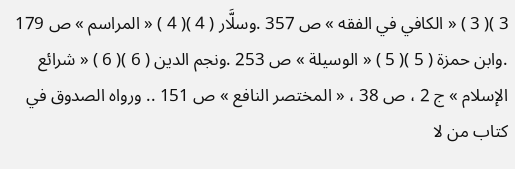3 )( 3 ) « الكافي في الفقه » ص 357 .وسلَّار ( 4 )( 4 ) « المراسم » ص 179 .وابن حمزة ( 5 )( 5 ) « الوسيلة » ص 253 .ونجم الدين ( 6 )( 6 ) « شرائع الإسلام » ج 2 ، ص 38 ، « المختصر النافع » ص 151 .. ورواه الصدوق في كتاب من لا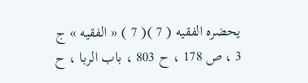يحضره الفقيه ( 7 )( 7 ) « الفقيه » ج 3 ، ص 178 ، ح 803 ، باب الربا ، ح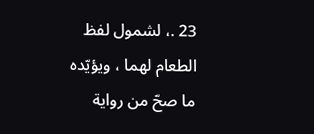23 .، لشمول لفظ الطعام لهما ، ويؤيّده ما صحّ من رواية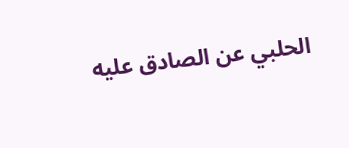الحلبي عن الصادق عليه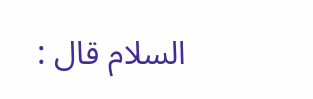السلام قال :